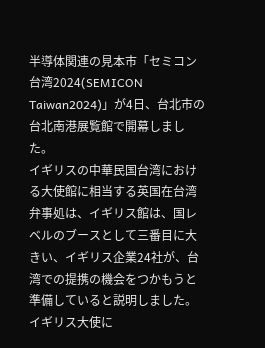半導体関連の見本市「セミコン台湾2024(SEMICON Taiwan2024)」が4日、台北市の台北南港展覧館で開幕しました。
イギリスの中華民国台湾における大使館に相当する英国在台湾弁事処は、イギリス館は、国レベルのブースとして三番目に大きい、イギリス企業24社が、台湾での提携の機会をつかもうと準備していると説明しました。
イギリス大使に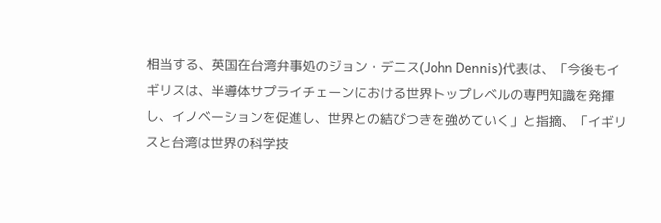相当する、英国在台湾弁事処のジョン・デニス(John Dennis)代表は、「今後もイギリスは、半導体サプライチェーンにおける世界トップレベルの専門知識を発揮し、イノベーションを促進し、世界との結びつきを強めていく」と指摘、「イギリスと台湾は世界の科学技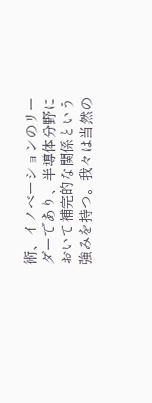術、イノベーションのリーダーであり、半導体分野において補完的な関係という強みを持つ。我々は当然の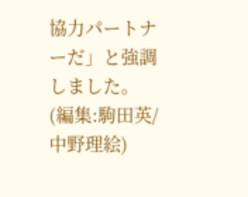協力パートナーだ」と強調しました。
(編集:駒田英/中野理絵)